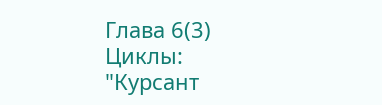Глава 6(3)
Циклы: "Курсант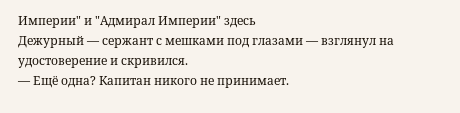Империи" и "Адмирал Империи" здесь
Дежурный — сержант с мешками под глазами — взглянул на удостоверение и скривился.
— Ещё одна? Капитан никого не принимает.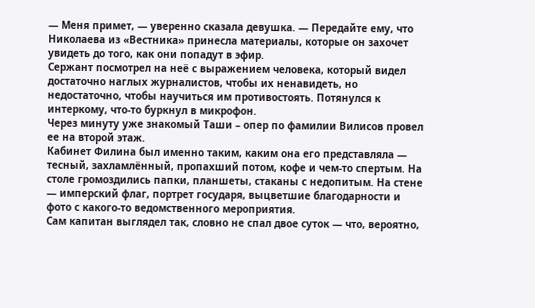— Меня примет, — уверенно сказала девушка. — Передайте ему, что Николаева из «Вестника» принесла материалы, которые он захочет увидеть до того, как они попадут в эфир.
Сержант посмотрел на неё с выражением человека, который видел достаточно наглых журналистов, чтобы их ненавидеть, но недостаточно, чтобы научиться им противостоять. Потянулся к интеркому, что-то буркнул в микрофон.
Через минуту уже знакомый Таши – опер по фамилии Вилисов провел ее на второй этаж.
Кабинет Филина был именно таким, каким она его представляла — тесный, захламлённый, пропахший потом, кофе и чем-то спертым. На столе громоздились папки, планшеты, стаканы с недопитым. На стене — имперский флаг, портрет государя, выцветшие благодарности и фото с какого-то ведомственного мероприятия.
Сам капитан выглядел так, словно не спал двое суток — что, вероятно,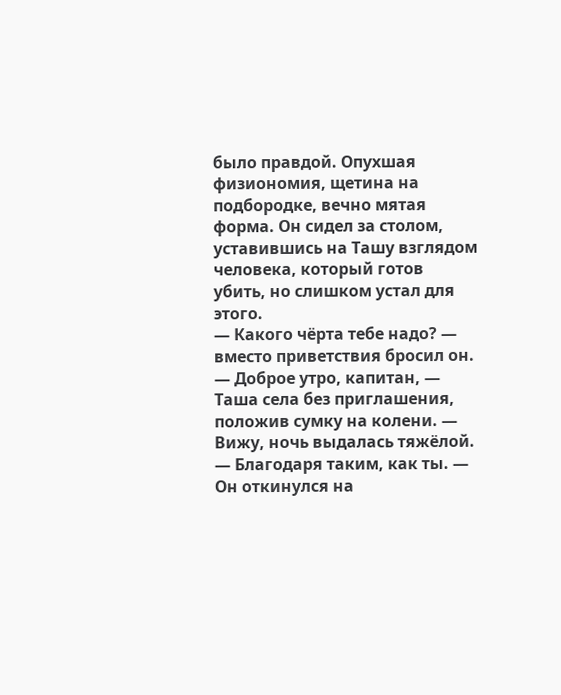было правдой. Опухшая физиономия, щетина на подбородке, вечно мятая форма. Он сидел за столом, уставившись на Ташу взглядом человека, который готов убить, но слишком устал для этого.
— Какого чёрта тебе надо? — вместо приветствия бросил он.
— Доброе утро, капитан, — Таша села без приглашения, положив сумку на колени. — Вижу, ночь выдалась тяжёлой.
— Благодаря таким, как ты. — Он откинулся на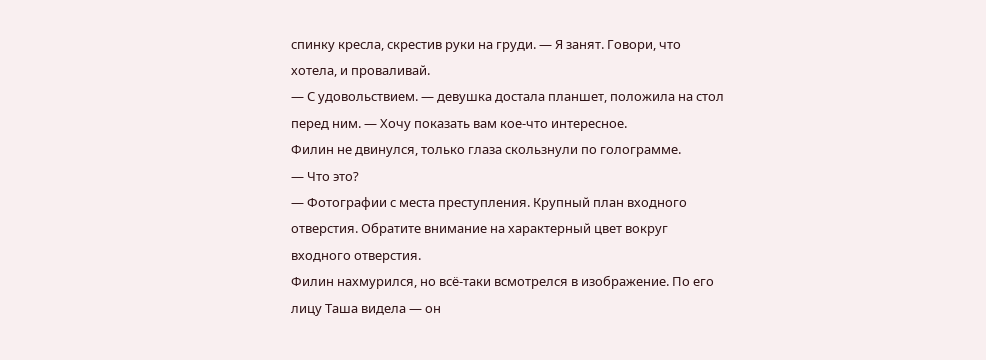спинку кресла, скрестив руки на груди. — Я занят. Говори, что хотела, и проваливай.
— С удовольствием. — девушка достала планшет, положила на стол перед ним. — Хочу показать вам кое-что интересное.
Филин не двинулся, только глаза скользнули по голограмме.
— Что это?
— Фотографии с места преступления. Крупный план входного отверстия. Обратите внимание на характерный цвет вокруг входного отверстия.
Филин нахмурился, но всё-таки всмотрелся в изображение. По его лицу Таша видела — он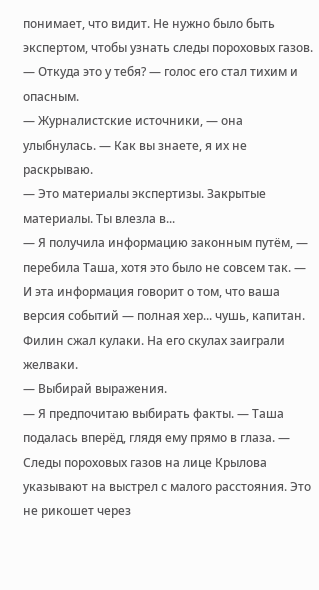понимает, что видит. Не нужно было быть экспертом, чтобы узнать следы пороховых газов.
— Откуда это у тебя? — голос его стал тихим и опасным.
— Журналистские источники, — она улыбнулась. — Как вы знаете, я их не раскрываю.
— Это материалы экспертизы. Закрытые материалы. Ты влезла в...
— Я получила информацию законным путём, — перебила Таша, хотя это было не совсем так. — И эта информация говорит о том, что ваша версия событий — полная хер... чушь, капитан.
Филин сжал кулаки. На его скулах заиграли желваки.
— Выбирай выражения.
— Я предпочитаю выбирать факты. — Таша подалась вперёд, глядя ему прямо в глаза. — Следы пороховых газов на лице Крылова указывают на выстрел с малого расстояния. Это не рикошет через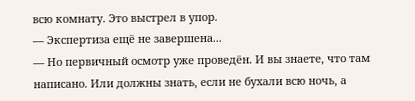всю комнату. Это выстрел в упор.
— Экспертиза ещё не завершена...
— Но первичный осмотр уже проведён. И вы знаете, что там написано. Или должны знать, если не бухали всю ночь, а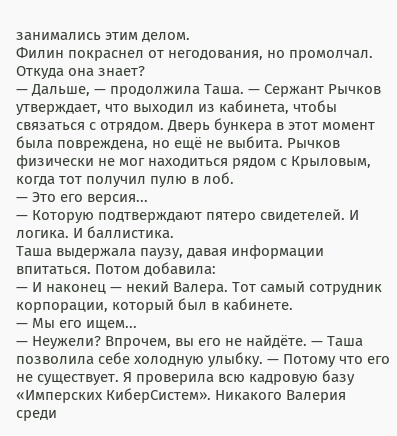занимались этим делом.
Филин покраснел от негодования, но промолчал. Откуда она знает?
— Дальше, — продолжила Таша. — Сержант Рычков утверждает, что выходил из кабинета, чтобы связаться с отрядом. Дверь бункера в этот момент была повреждена, но ещё не выбита. Рычков физически не мог находиться рядом с Крыловым, когда тот получил пулю в лоб.
— Это его версия...
— Которую подтверждают пятеро свидетелей. И логика. И баллистика.
Таша выдержала паузу, давая информации впитаться. Потом добавила:
— И наконец — некий Валера. Тот самый сотрудник корпорации, который был в кабинете.
— Мы его ищем...
— Неужели? Впрочем, вы его не найдёте. — Таша позволила себе холодную улыбку. — Потому что его не существует. Я проверила всю кадровую базу «Имперских КиберСистем». Никакого Валерия среди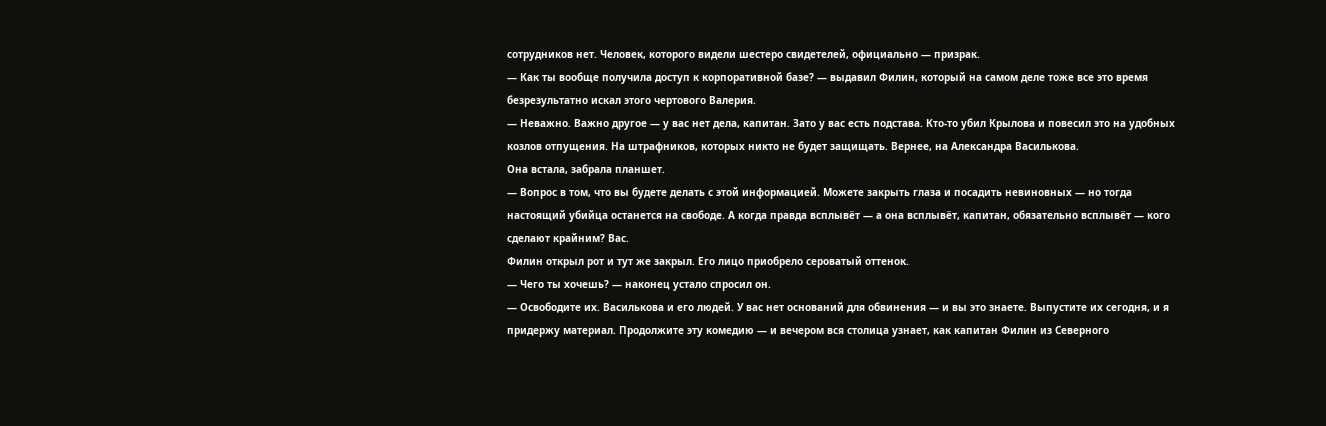сотрудников нет. Человек, которого видели шестеро свидетелей, официально — призрак.
— Как ты вообще получила доступ к корпоративной базе? — выдавил Филин, который на самом деле тоже все это время безрезультатно искал этого чертового Валерия.
— Неважно. Важно другое — у вас нет дела, капитан. Зато у вас есть подстава. Кто-то убил Крылова и повесил это на удобных козлов отпущения. На штрафников, которых никто не будет защищать. Вернее, на Александра Василькова.
Она встала, забрала планшет.
— Вопрос в том, что вы будете делать с этой информацией. Можете закрыть глаза и посадить невиновных — но тогда настоящий убийца останется на свободе. А когда правда всплывёт — а она всплывёт, капитан, обязательно всплывёт — кого сделают крайним? Вас.
Филин открыл рот и тут же закрыл. Его лицо приобрело сероватый оттенок.
— Чего ты хочешь? — наконец устало спросил он.
— Освободите их. Василькова и его людей. У вас нет оснований для обвинения — и вы это знаете. Выпустите их сегодня, и я придержу материал. Продолжите эту комедию — и вечером вся столица узнает, как капитан Филин из Северного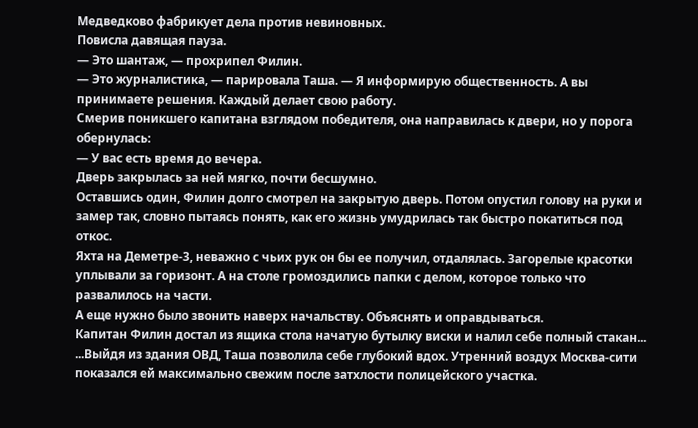Медведково фабрикует дела против невиновных.
Повисла давящая пауза.
— Это шантаж, — прохрипел Филин.
— Это журналистика, — парировала Таша. — Я информирую общественность. А вы принимаете решения. Каждый делает свою работу.
Смерив поникшего капитана взглядом победителя, она направилась к двери, но у порога обернулась:
— У вас есть время до вечера.
Дверь закрылась за ней мягко, почти бесшумно.
Оставшись один, Филин долго смотрел на закрытую дверь. Потом опустил голову на руки и замер так, словно пытаясь понять, как его жизнь умудрилась так быстро покатиться под откос.
Яхта на Деметре-3, неважно с чьих рук он бы ее получил, отдалялась. Загорелые красотки уплывали за горизонт. А на столе громоздились папки с делом, которое только что развалилось на части.
А еще нужно было звонить наверх начальству. Объяснять и оправдываться.
Капитан Филин достал из ящика стола начатую бутылку виски и налил себе полный стакан...
...Выйдя из здания ОВД, Таша позволила себе глубокий вдох. Утренний воздух Москва-сити показался ей максимально свежим после затхлости полицейского участка.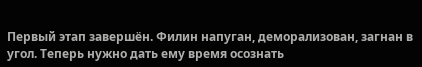Первый этап завершён. Филин напуган, деморализован, загнан в угол. Теперь нужно дать ему время осознать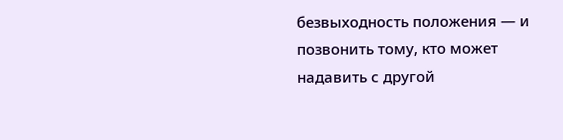безвыходность положения — и позвонить тому, кто может надавить с другой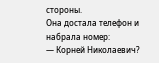стороны.
Она достала телефон и набрала номер:
— Корней Николаевич?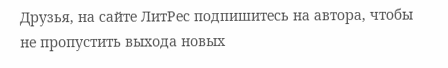Друзья, на сайте ЛитРес подпишитесь на автора, чтобы не пропустить выхода новых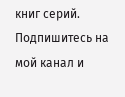книг серий.
Подпишитесь на мой канал и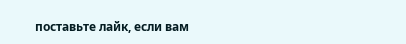поставьте лайк, если вам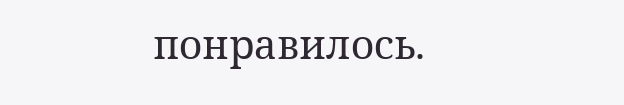понравилось.